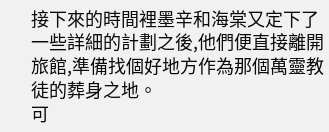接下來的時間裡墨辛和海棠又定下了一些詳細的計劃之後,他們便直接離開旅館,準備找個好地方作為那個萬靈教徒的葬身之地。
可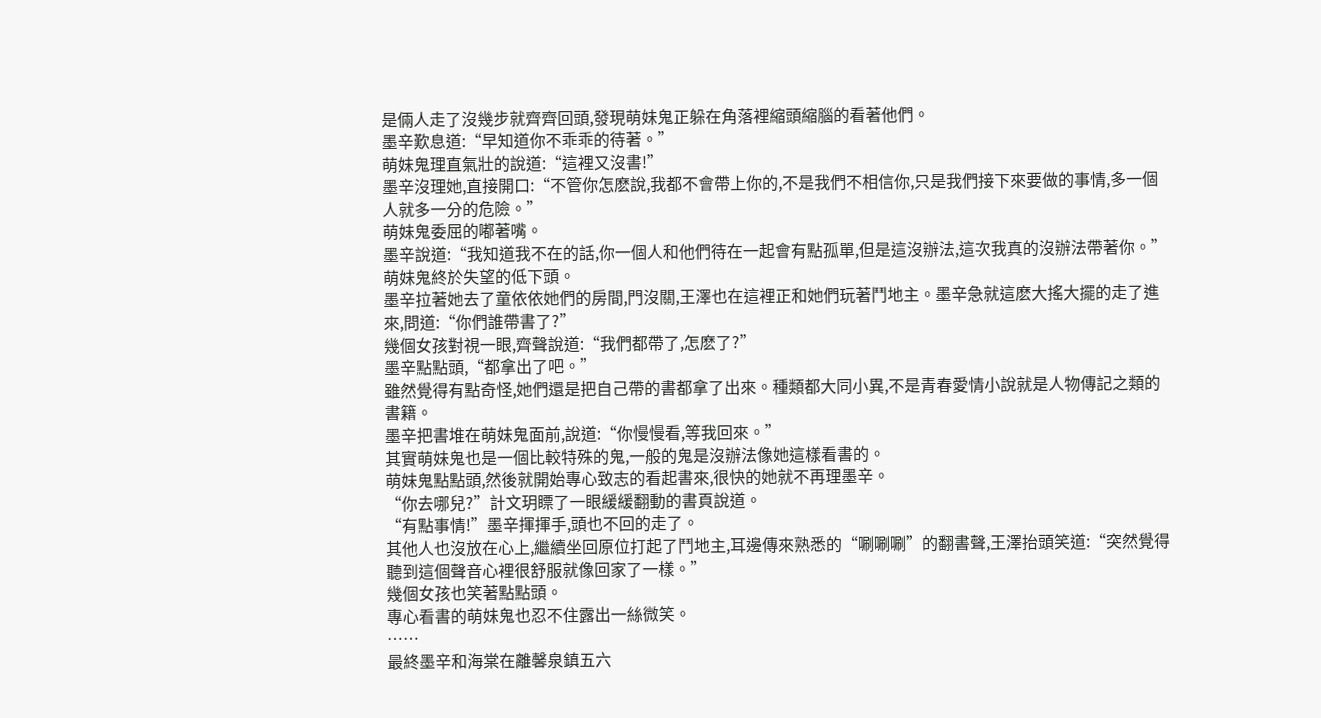是倆人走了沒幾步就齊齊回頭,發現萌妹鬼正躲在角落裡縮頭縮腦的看著他們。
墨辛歎息道:“早知道你不乖乖的待著。”
萌妹鬼理直氣壯的說道:“這裡又沒書!”
墨辛沒理她,直接開口:“不管你怎麽說,我都不會帶上你的,不是我們不相信你,只是我們接下來要做的事情,多一個人就多一分的危險。”
萌妹鬼委屈的嘟著嘴。
墨辛說道:“我知道我不在的話,你一個人和他們待在一起會有點孤單,但是這沒辦法,這次我真的沒辦法帶著你。”
萌妹鬼終於失望的低下頭。
墨辛拉著她去了童依依她們的房間,門沒關,王澤也在這裡正和她們玩著鬥地主。墨辛急就這麽大搖大擺的走了進來,問道:“你們誰帶書了?”
幾個女孩對視一眼,齊聲說道:“我們都帶了,怎麽了?”
墨辛點點頭,“都拿出了吧。”
雖然覺得有點奇怪,她們還是把自己帶的書都拿了出來。種類都大同小異,不是青春愛情小說就是人物傳記之類的書籍。
墨辛把書堆在萌妹鬼面前,說道:“你慢慢看,等我回來。”
其實萌妹鬼也是一個比較特殊的鬼,一般的鬼是沒辦法像她這樣看書的。
萌妹鬼點點頭,然後就開始專心致志的看起書來,很快的她就不再理墨辛。
“你去哪兒?”計文玥瞟了一眼緩緩翻動的書頁說道。
“有點事情!”墨辛揮揮手,頭也不回的走了。
其他人也沒放在心上,繼續坐回原位打起了鬥地主,耳邊傳來熟悉的“唰唰唰”的翻書聲,王澤抬頭笑道:“突然覺得聽到這個聲音心裡很舒服就像回家了一樣。”
幾個女孩也笑著點點頭。
專心看書的萌妹鬼也忍不住露出一絲微笑。
……
最終墨辛和海棠在離馨泉鎮五六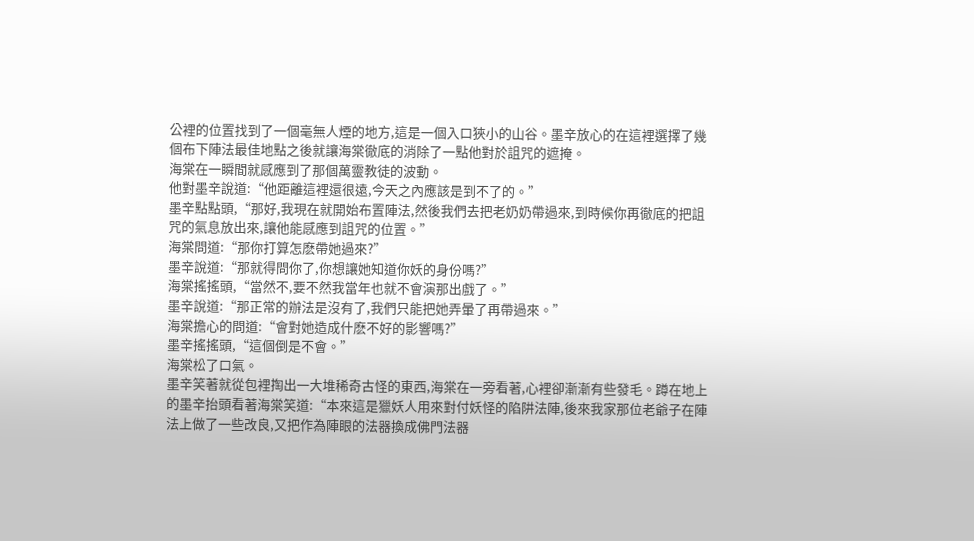公裡的位置找到了一個毫無人煙的地方,這是一個入口狹小的山谷。墨辛放心的在這裡選擇了幾個布下陣法最佳地點之後就讓海棠徹底的消除了一點他對於詛咒的遮掩。
海棠在一瞬間就感應到了那個萬靈教徒的波動。
他對墨辛說道:“他距離這裡還很遠,今天之內應該是到不了的。”
墨辛點點頭,“那好,我現在就開始布置陣法,然後我們去把老奶奶帶過來,到時候你再徹底的把詛咒的氣息放出來,讓他能感應到詛咒的位置。”
海棠問道:“那你打算怎麽帶她過來?”
墨辛說道:“那就得問你了,你想讓她知道你妖的身份嗎?”
海棠搖搖頭,“當然不,要不然我當年也就不會演那出戲了。”
墨辛說道:“那正常的辦法是沒有了,我們只能把她弄暈了再帶過來。”
海棠擔心的問道:“會對她造成什麽不好的影響嗎?”
墨辛搖搖頭,“這個倒是不會。”
海棠松了口氣。
墨辛笑著就從包裡掏出一大堆稀奇古怪的東西,海棠在一旁看著,心裡卻漸漸有些發毛。蹲在地上的墨辛抬頭看著海棠笑道:“本來這是獵妖人用來對付妖怪的陷阱法陣,後來我家那位老爺子在陣法上做了一些改良,又把作為陣眼的法器換成佛門法器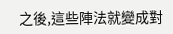之後,這些陣法就變成對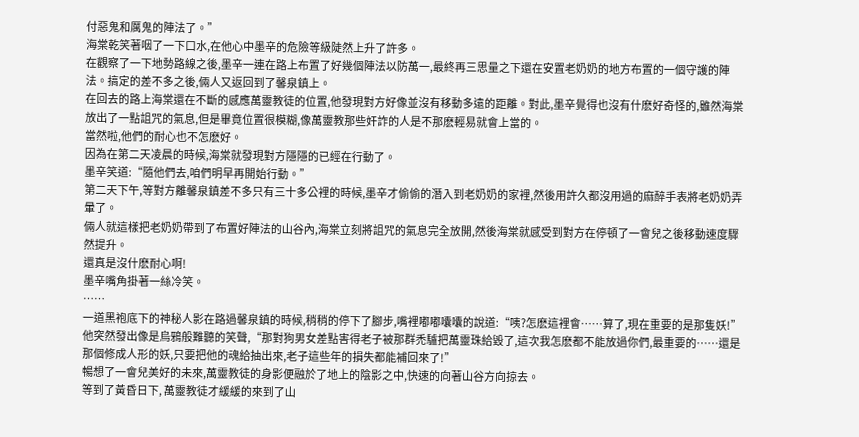付惡鬼和厲鬼的陣法了。”
海棠乾笑著咽了一下口水,在他心中墨辛的危險等級陡然上升了許多。
在觀察了一下地勢路線之後,墨辛一連在路上布置了好幾個陣法以防萬一,最終再三思量之下還在安置老奶奶的地方布置的一個守護的陣法。搞定的差不多之後,倆人又返回到了馨泉鎮上。
在回去的路上海棠還在不斷的感應萬靈教徒的位置,他發現對方好像並沒有移動多遠的距離。對此,墨辛覺得也沒有什麽好奇怪的,雖然海棠放出了一點詛咒的氣息,但是畢竟位置很模糊,像萬靈教那些奸詐的人是不那麽輕易就會上當的。
當然啦,他們的耐心也不怎麽好。
因為在第二天凌晨的時候,海棠就發現對方隱隱的已經在行動了。
墨辛笑道:“隨他們去,咱們明早再開始行動。”
第二天下午,等對方離馨泉鎮差不多只有三十多公裡的時候,墨辛才偷偷的潛入到老奶奶的家裡,然後用許久都沒用過的麻醉手表將老奶奶弄暈了。
倆人就這樣把老奶奶帶到了布置好陣法的山谷內,海棠立刻將詛咒的氣息完全放開,然後海棠就感受到對方在停頓了一會兒之後移動速度驟然提升。
還真是沒什麽耐心啊!
墨辛嘴角掛著一絲冷笑。
……
一道黑袍底下的神秘人影在路過馨泉鎮的時候,稍稍的停下了腳步,嘴裡嘟嘟囔囔的說道:“咦?怎麽這裡會……算了,現在重要的是那隻妖!”
他突然發出像是烏鴉般難聽的笑聲,“那對狗男女差點害得老子被那群禿驢把萬靈珠給毀了,這次我怎麽都不能放過你們,最重要的……還是那個修成人形的妖,只要把他的魂給抽出來,老子這些年的損失都能補回來了!”
暢想了一會兒美好的未來,萬靈教徒的身影便融於了地上的陰影之中,快速的向著山谷方向掠去。
等到了黃昏日下, 萬靈教徒才緩緩的來到了山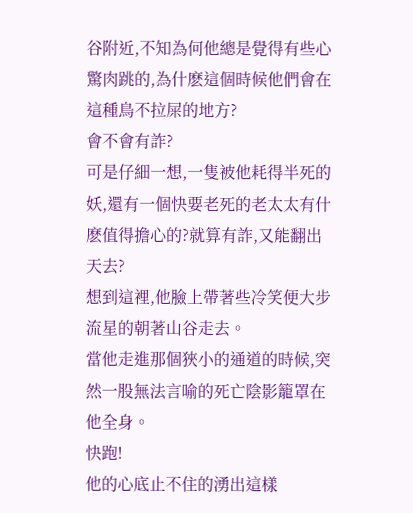谷附近,不知為何他總是覺得有些心驚肉跳的,為什麽這個時候他們會在這種鳥不拉屎的地方?
會不會有詐?
可是仔細一想,一隻被他耗得半死的妖,還有一個快要老死的老太太有什麽值得擔心的?就算有詐,又能翻出天去?
想到這裡,他臉上帶著些冷笑便大步流星的朝著山谷走去。
當他走進那個狹小的通道的時候,突然一股無法言喻的死亡陰影籠罩在他全身。
快跑!
他的心底止不住的湧出這樣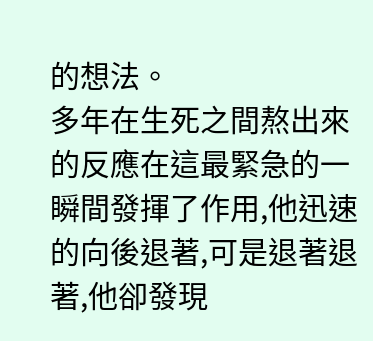的想法。
多年在生死之間熬出來的反應在這最緊急的一瞬間發揮了作用,他迅速的向後退著,可是退著退著,他卻發現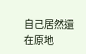自己居然還在原地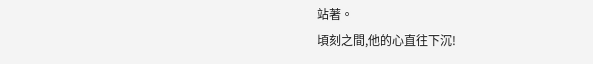站著。
頃刻之間,他的心直往下沉!